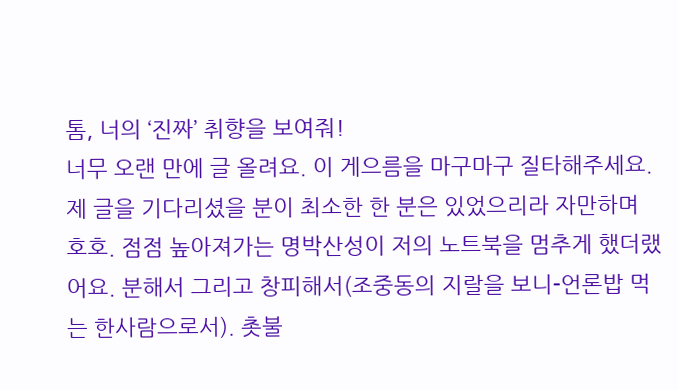톰, 너의 ‘진짜’ 취향을 보여줘!
너무 오랜 만에 글 올려요. 이 게으름을 마구마구 질타해주세요. 제 글을 기다리셨을 분이 최소한 한 분은 있었으리라 자만하며 호호. 점점 높아져가는 명박산성이 저의 노트북을 멈추게 했더랬어요. 분해서 그리고 창피해서(조중동의 지랄을 보니-언론밥 먹는 한사람으로서). 촛불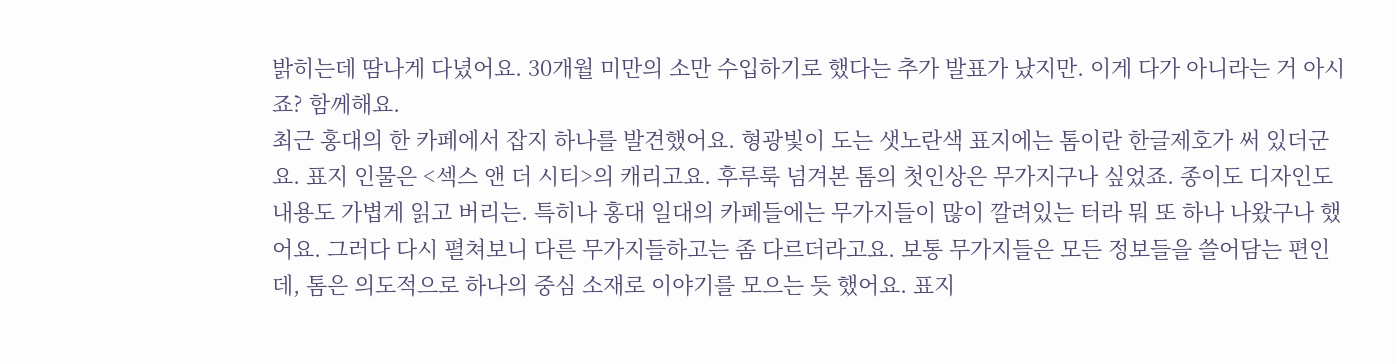밝히는데 땀나게 다녔어요. 30개월 미만의 소만 수입하기로 했다는 추가 발표가 났지만. 이게 다가 아니라는 거 아시죠? 함께해요.
최근 홍대의 한 카페에서 잡지 하나를 발견했어요. 형광빛이 도는 샛노란색 표지에는 톰이란 한글제호가 써 있더군요. 표지 인물은 <섹스 앤 더 시티>의 캐리고요. 후루룩 넘겨본 톰의 첫인상은 무가지구나 싶었죠. 종이도 디자인도 내용도 가볍게 읽고 버리는. 특히나 홍대 일대의 카페들에는 무가지들이 많이 깔려있는 터라 뭐 또 하나 나왔구나 했어요. 그러다 다시 펼쳐보니 다른 무가지들하고는 좀 다르더라고요. 보통 무가지들은 모든 정보들을 쓸어담는 편인데, 톰은 의도적으로 하나의 중심 소재로 이야기를 모으는 듯 했어요. 표지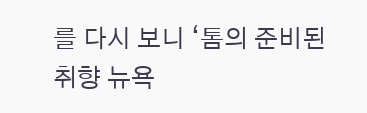를 다시 보니 ‘톰의 준비된 취향 뉴욕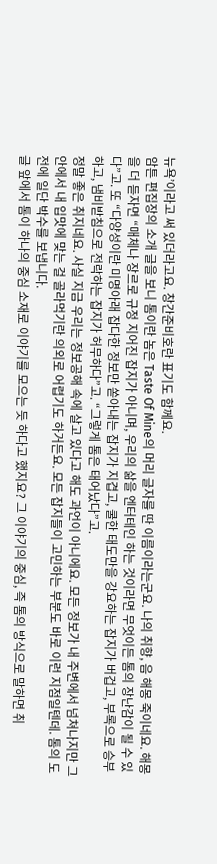뉴욕’이라고 써 있더라고요. 창간준비호란 표기도 함께요.
암튼 편집장의 소개 글을 보니 톰이란 놈은 Taste Of Mine의 머리 글자를 딴 이름이라는군요. 나의 취향, 음 해몽 죽이네요. 해몽을 더 듣자면 “매체나 장르로 규정 지어진 잡지가 아니며, 우리의 삶을 엔터테인 하는 것이라면 무엇이든 톰의 장난감이 될 수 있다”고. 또 “다양성이란 미명아래 잡다한 정보만 쏟아내는 잡지가 지겹고, 쿨한 태도만을 강요하는 잡지가 버겁고, 부록으로 승부하고, 냄비받침으로 전락하는 잡지가 허무하다”고. “그렇게 톰은 태어났다”고.
정말 좋은 취지네요. 사실 지금 우리는 정보공해 속에 살고 있다고 해도 과언이 아니에요. 모든 정보가 내 주변에서 넘쳐나지만 그 안에서 내 입맛에 맞는 걸 골라먹기란 의외로 어렵기도 하거든요. 모든 잡지들이 고민하는 부분도 바로 이런 지점일텐데. 톰의 도전에 일단 박수를 보냅니다.
글 앞에서 톰이 하나의 중심 소재로 이야기를 모으는 듯 하다고 했지요? 그 이야기의 중심, 즉 톰의 방식으로 말하면 취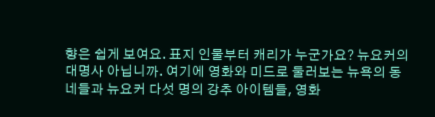향은 쉽게 보여요. 표지 인물부터 캐리가 누군가요? 뉴요커의 대명사 아닙니까. 여기에 영화와 미드로 둘러보는 뉴욕의 동네들과 뉴요커 다섯 명의 강추 아이템들, 영화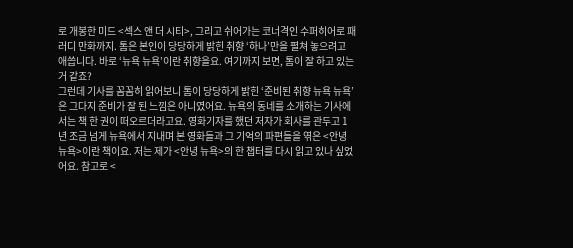로 개봉한 미드 <섹스 앤 더 시티>, 그리고 쉬어가는 코너격인 수퍼히어로 패러디 만화까지. 톰은 본인이 당당하게 밝힌 취향 ‘하나’만을 펼쳐 놓으려고 애씁니다. 바로 ‘뉴욕 뉴욕’이란 취향을요. 여기까지 보면, 톰이 잘 하고 있는 거 같죠?
그런데 기사를 꼼꼼히 읽어보니 톰이 당당하게 밝힌 ‘준비된 취향 뉴욕 뉴욕’은 그다지 준비가 잘 된 느낌은 아니였어요. 뉴욕의 동네를 소개하는 기사에서는 책 한 권이 떠오르더라고요. 영화기자를 했던 저자가 회사를 관두고 1년 조금 넘게 뉴욕에서 지내며 본 영화들과 그 기억의 파편들을 엮은 <안녕 뉴욕>이란 책이요. 저는 제가 <안녕 뉴욕>의 한 챕터를 다시 읽고 있나 싶었어요. 참고로 <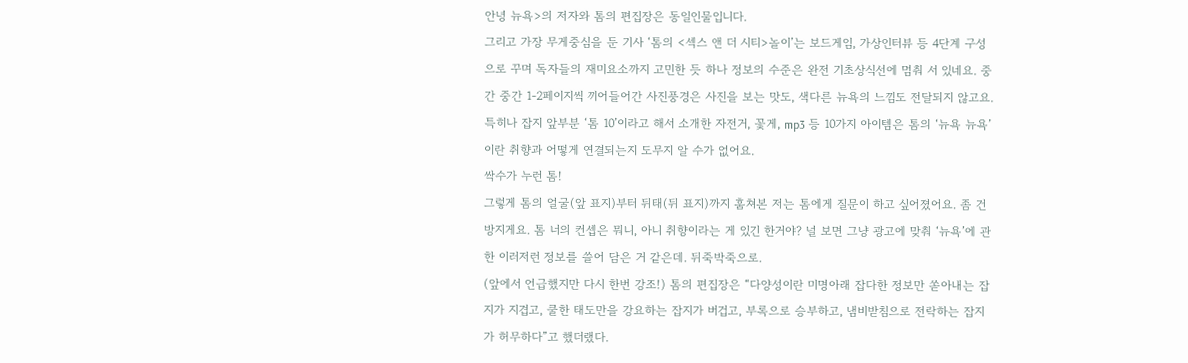안녕 뉴욕>의 저자와 톰의 편집장은 동일인물입니다.
그리고 가장 무게중심을 둔 기사 ‘톰의 <섹스 앤 더 시티>놀이’는 보드게임, 가상인터뷰 등 4단계 구성으로 꾸며 독자들의 재미요소까지 고민한 듯 하나 정보의 수준은 완전 기초상식선에 멈춰 서 있네요. 중간 중간 1-2페이지씩 끼어들어간 사진풍경은 사진을 보는 맛도, 색다른 뉴욕의 느낌도 전달되지 않고요. 특히나 잡지 앞부분 ‘톰 10’이라고 해서 소개한 자전거, 꽃게, mp3 등 10가지 아이템은 톰의 ‘뉴욕 뉴욕’이란 취향과 어떻게 연결되는지 도무지 알 수가 없어요.
싹수가 누런 톰!
그렇게 톰의 얼굴(앞 표지)부터 뒤태(뒤 표지)까지 훔쳐본 저는 톰에게 질문이 하고 싶어졌어요. 좀 건방지게요. 톰 너의 컨셉은 뭐니, 아니 취향이라는 게 있긴 한거야? 널 보면 그냥 광고에 맞춰 ‘뉴욕’에 관한 이러저런 정보를 쓸어 담은 거 같은데. 뒤죽박죽으로.
(앞에서 언급했지만 다시 한번 강조!) 톰의 편집장은 “다양성이란 미명아래 잡다한 정보만 쏟아내는 잡지가 지겹고, 쿨한 태도만을 강요하는 잡지가 버겁고, 부록으로 승부하고, 냄비받침으로 전락하는 잡지가 허무하다”고 했더랬다.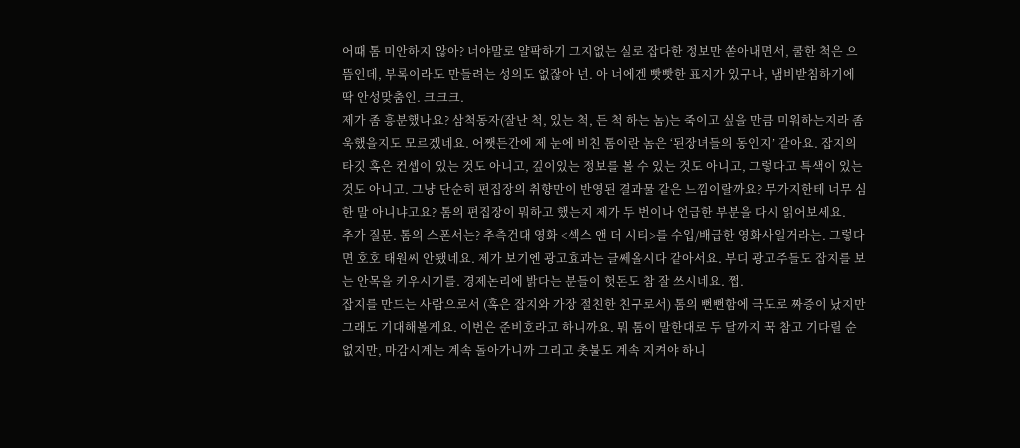어때 톰 미안하지 않아? 너야말로 얄팍하기 그지없는 실로 잡다한 정보만 쏟아내면서, 쿨한 척은 으뜸인데, 부록이라도 만들려는 성의도 없잖아 넌. 아 너에겐 빳빳한 표지가 있구나, 냄비받침하기에 딱 안성맞춤인. 크크크.
제가 좀 흥분했나요? 삼척동자(잘난 척, 있는 척, 든 척 하는 놈)는 죽이고 싶을 만큼 미워하는지라 좀 욱했을지도 모르겠네요. 어쨋든간에 제 눈에 비친 톰이란 놈은 ‘된장녀들의 동인지’ 같아요. 잡지의 타깃 혹은 컨셉이 있는 것도 아니고, 깊이있는 정보를 볼 수 있는 것도 아니고, 그렇다고 특색이 있는 것도 아니고. 그냥 단순히 편집장의 취향만이 반영된 결과물 같은 느낌이랄까요? 무가지한테 너무 심한 말 아니냐고요? 톰의 편집장이 뭐하고 했는지 제가 두 번이나 언급한 부분을 다시 읽어보세요.
추가 질문. 톰의 스폰서는? 추측건대 영화 <섹스 앤 더 시티>를 수입/배급한 영화사일거라는. 그렇다면 호호 태원씨 안됐네요. 제가 보기엔 광고효과는 글쎄올시다 같아서요. 부디 광고주들도 잡지를 보는 안목을 키우시기를. 경제논리에 밝다는 분들이 헛돈도 참 잘 쓰시네요. 쩝.
잡지를 만드는 사람으로서 (혹은 잡지와 가장 절친한 친구로서) 톰의 뻔뻔함에 극도로 짜증이 났지만 그래도 기대해볼게요. 이번은 준비호라고 하니까요. 뭐 톰이 말한대로 두 달까지 꾹 참고 기다릴 순 없지만, 마감시계는 계속 돌아가니까 그리고 촛불도 계속 지켜야 하니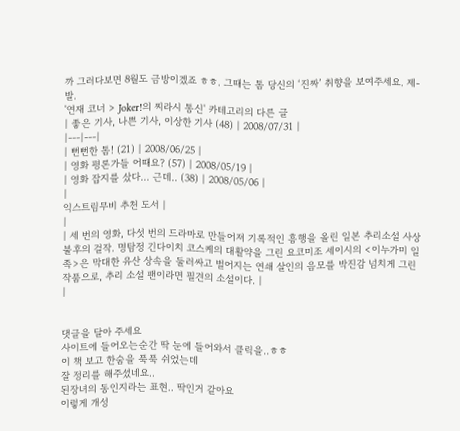까 그러다보면 8월도 금방이겠죠 ㅎㅎ. 그때는 톰 당신의 ‘진짜’ 취향을 보여주세요. 제-발.
'연재 코너 > Joker!의 찌라시 통신' 카테고리의 다른 글
| 좋은 기사, 나쁜 기사, 이상한 기사 (48) | 2008/07/31 |
|---|---|
| 뻔뻔한 톰! (21) | 2008/06/25 |
| 영화 평론가들 어때요? (57) | 2008/05/19 |
| 영화 잡지를 샀다... 근데.. (38) | 2008/05/06 |
|
익스트림무비 추천 도서 |
|
| 세 번의 영화, 다섯 번의 드라마로 만들어져 기록적인 흥행을 올린 일본 추리소설 사상 불후의 걸작. 명탐정 긴다이치 코스케의 대활약을 그린 요코미조 세이시의 <이누가미 일족>은 막대한 유산 상속을 둘러싸고 벌어지는 연쇄 살인의 음모를 박진감 넘치게 그린 작품으로, 추리 소설 팬이라면 필견의 소설이다. |
|


댓글을 달아 주세요
사이트에 들어오는순간 딱 눈에 들어와서 클릭을..ㅎㅎ
이 책 보고 한숨을 푹푹 쉬었는데
잘 정리를 해주셨네요..
된장녀의 동인지라는 표현.. 딱인거 같아요
이렇게 개성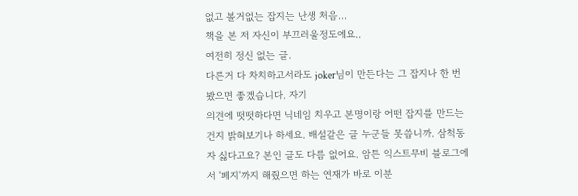없고 볼거없는 잡지는 난생 처음...
책을 본 저 자신이 부끄러울정도에요..
여전히 정신 없는 글.
다른거 다 차치하고서라도 joker님이 만든다는 그 잡지나 한 번 봤으면 좋겠습니다. 자기
의견에 떳떳하다면 닉네임 치우고 본명이랑 어떤 잡지를 만드는건지 밝혀보기나 하세요. 배설같은 글 누군들 못씁니까. 삼척동자 싫다고요? 본인 글도 다름 없어요. 암튼 익스트무비 블로그에서 '페지'까지 해줬으면 하는 연재가 바로 이분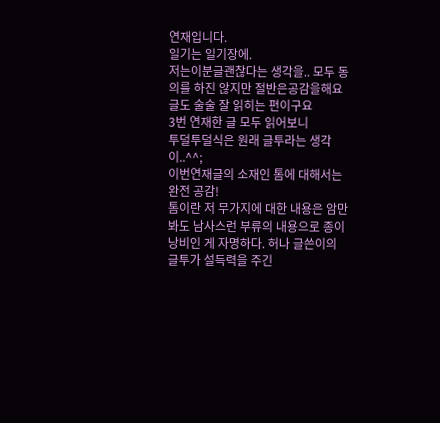연재입니다.
일기는 일기장에.
저는이분글괜찮다는 생각을.. 모두 동의를 하진 않지만 절반은공감을해요
글도 술술 잘 읽히는 편이구요
3번 연재한 글 모두 읽어보니
투덜투덜식은 원래 글투라는 생각이..^^;
이번연재글의 소재인 톰에 대해서는 완전 공감!
톰이란 저 무가지에 대한 내용은 암만봐도 남사스런 부류의 내용으로 종이낭비인 게 자명하다. 허나 글쓴이의 글투가 설득력을 주긴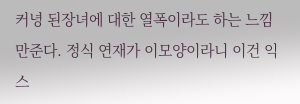커녕 된장녀에 대한 열폭이라도 하는 느낌만준다. 정식 연재가 이모양이라니 이건 익스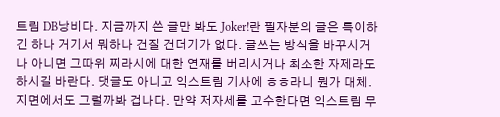트림 DB낭비다. 지금까지 쓴 글만 봐도 Joker!란 필자분의 글은 특이하긴 하나 거기서 뭐하나 건질 건더기가 없다. 글쓰는 방식을 바꾸시거나 아니면 그따위 찌라시에 대한 연재를 버리시거나 최소한 자제라도 하시길 바란다. 댓글도 아니고 익스트림 기사에 ㅎㅎ라니 뭔가 대체.지면에서도 그럴까봐 겁나다. 만약 저자세를 고수한다면 익스트림 무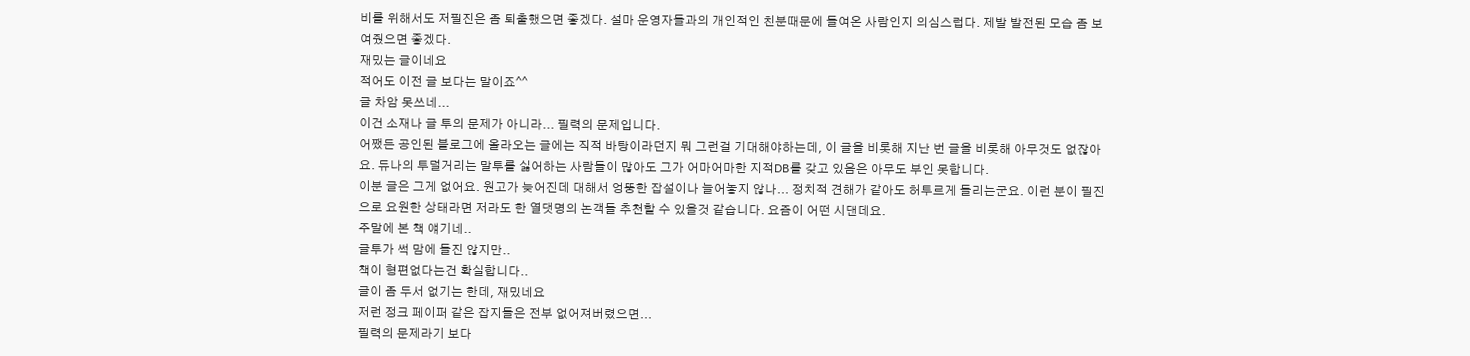비를 위해서도 저필진은 좀 퇴출했으면 좋겠다. 설마 운영자들과의 개인적인 친분때문에 들여온 사람인지 의심스럽다. 제발 발전된 모습 좀 보여줬으면 좋겠다.
재밌는 글이네요
적어도 이전 글 보다는 말이죠^^
글 차암 못쓰네...
이건 소재나 글 투의 문제가 아니라... 필력의 문제입니다.
어쨌든 공인된 블로그에 올라오는 글에는 직적 바탕이라던지 뭐 그런걸 기대해야하는데, 이 글을 비롯해 지난 번 글을 비롯해 아무것도 없잖아요. 듀나의 투덜거리는 말투를 싫어하는 사람들이 많아도 그가 어마어마한 지적DB를 갖고 있음은 아무도 부인 못합니다.
이분 글은 그게 없어요. 원고가 늦어진데 대해서 엉뚱한 잡설이나 늘어놓지 않나... 정치적 견해가 같아도 허투르게 들리는군요. 이런 분이 필진으로 요원한 상태라면 저라도 한 열댓명의 논객들 추천할 수 있을것 같습니다. 요즘이 어떤 시댄데요.
주말에 본 책 얘기네..
글투가 썩 맘에 들진 않지만..
책이 형편없다는건 확실합니다..
글이 좀 두서 없기는 한데, 재밌네요
저런 정크 페이퍼 같은 잡지들은 전부 없어져버렸으면...
필력의 문제라기 보다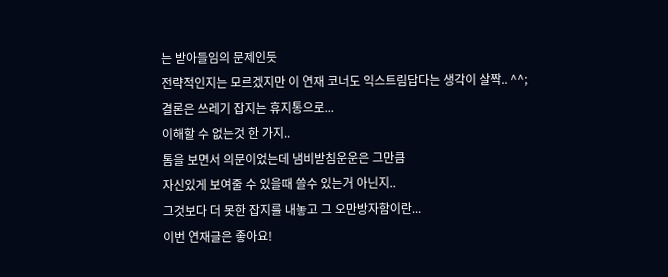는 받아들임의 문제인듯
전략적인지는 모르겠지만 이 연재 코너도 익스트림답다는 생각이 살짝.. ^^;
결론은 쓰레기 잡지는 휴지통으로...
이해할 수 없는것 한 가지..
톰을 보면서 의문이었는데 냄비받침운운은 그만큼
자신있게 보여줄 수 있을때 쓸수 있는거 아닌지..
그것보다 더 못한 잡지를 내놓고 그 오만방자함이란...
이번 연재글은 좋아요!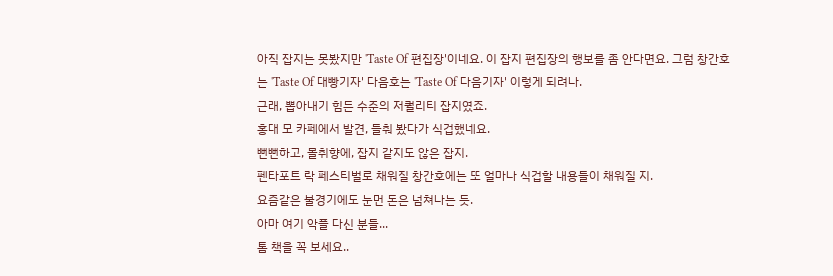아직 잡지는 못봤지만 'Taste Of 편집장'이네요. 이 잡지 편집장의 행보를 좀 안다면요. 그럼 창간호는 'Taste Of 대빵기자' 다음호는 'Taste Of 다음기자' 이렇게 되려나.
근래, 뽑아내기 힘든 수준의 저퀄리티 잡지였죠.
홍대 모 카페에서 발견, 들춰 봤다가 식겁했네요.
뻔뻔하고, 몰취향에, 잡지 같지도 않은 잡지.
펜타포트 락 페스티벌로 채워질 창간호에는 또 얼마나 식겁할 내용들이 채워질 지.
요즘같은 불경기에도 눈먼 돈은 넘쳐나는 듯.
아마 여기 악플 다신 분들...
톰 책을 꼭 보세요..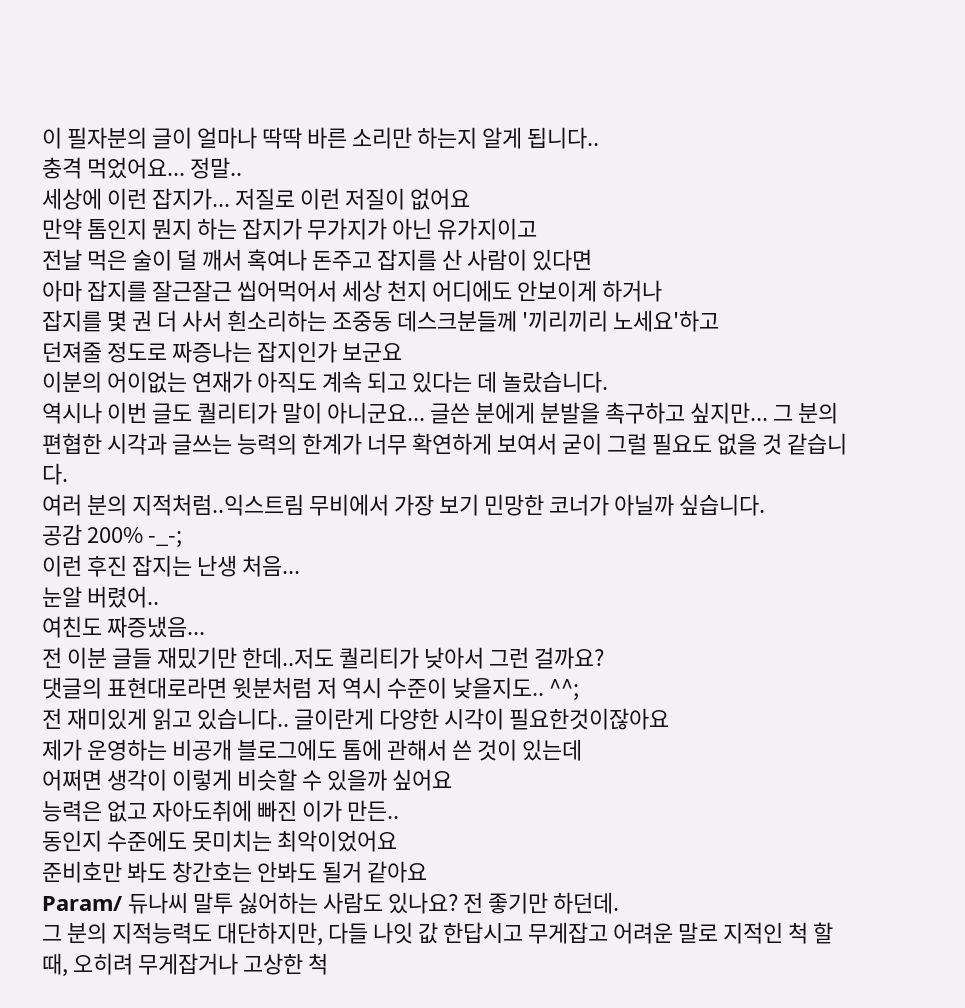이 필자분의 글이 얼마나 딱딱 바른 소리만 하는지 알게 됩니다..
충격 먹었어요... 정말..
세상에 이런 잡지가... 저질로 이런 저질이 없어요
만약 톰인지 뭔지 하는 잡지가 무가지가 아닌 유가지이고
전날 먹은 술이 덜 깨서 혹여나 돈주고 잡지를 산 사람이 있다면
아마 잡지를 잘근잘근 씹어먹어서 세상 천지 어디에도 안보이게 하거나
잡지를 몇 권 더 사서 흰소리하는 조중동 데스크분들께 '끼리끼리 노세요'하고
던져줄 정도로 짜증나는 잡지인가 보군요
이분의 어이없는 연재가 아직도 계속 되고 있다는 데 놀랐습니다.
역시나 이번 글도 퀄리티가 말이 아니군요... 글쓴 분에게 분발을 촉구하고 싶지만... 그 분의 편협한 시각과 글쓰는 능력의 한계가 너무 확연하게 보여서 굳이 그럴 필요도 없을 것 같습니다.
여러 분의 지적처럼..익스트림 무비에서 가장 보기 민망한 코너가 아닐까 싶습니다.
공감 200% -_-;
이런 후진 잡지는 난생 처음...
눈알 버렸어..
여친도 짜증냈음...
전 이분 글들 재밌기만 한데..저도 퀄리티가 낮아서 그런 걸까요?
댓글의 표현대로라면 윗분처럼 저 역시 수준이 낮을지도.. ^^;
전 재미있게 읽고 있습니다.. 글이란게 다양한 시각이 필요한것이잖아요
제가 운영하는 비공개 블로그에도 톰에 관해서 쓴 것이 있는데
어쩌면 생각이 이렇게 비슷할 수 있을까 싶어요
능력은 없고 자아도취에 빠진 이가 만든..
동인지 수준에도 못미치는 최악이었어요
준비호만 봐도 창간호는 안봐도 될거 같아요
Param/ 듀나씨 말투 싫어하는 사람도 있나요? 전 좋기만 하던데.
그 분의 지적능력도 대단하지만, 다들 나잇 값 한답시고 무게잡고 어려운 말로 지적인 척 할 때, 오히려 무게잡거나 고상한 척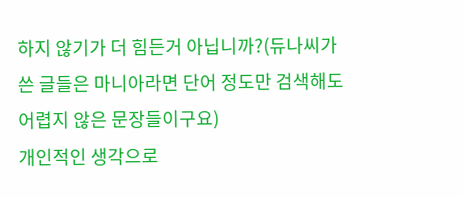하지 않기가 더 힘든거 아닙니까?(듀나씨가 쓴 글들은 마니아라면 단어 정도만 검색해도 어렵지 않은 문장들이구요)
개인적인 생각으로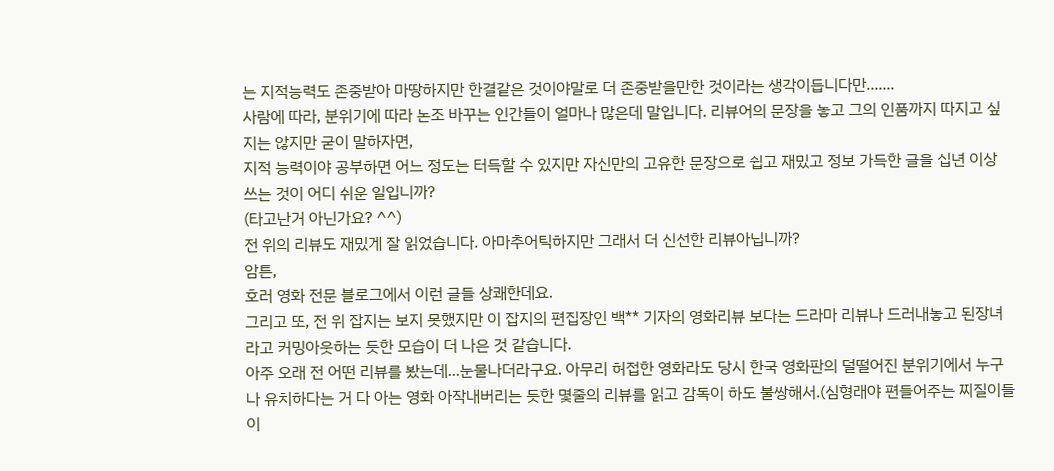는 지적능력도 존중받아 마땅하지만 한결같은 것이야말로 더 존중받을만한 것이라는 생각이듭니다만.......
사람에 따라, 분위기에 따라 논조 바꾸는 인간들이 얼마나 많은데 말입니다. 리뷰어의 문장을 놓고 그의 인품까지 따지고 싶지는 않지만 굳이 말하자면,
지적 능력이야 공부하면 어느 정도는 터득할 수 있지만 자신만의 고유한 문장으로 쉽고 재밌고 정보 가득한 글을 십년 이상 쓰는 것이 어디 쉬운 일입니까?
(타고난거 아닌가요? ^^)
전 위의 리뷰도 재밌게 잘 읽었습니다. 아마추어틱하지만 그래서 더 신선한 리뷰아닙니까?
암튼,
호러 영화 전문 블로그에서 이런 글들 상쾌한데요.
그리고 또, 전 위 잡지는 보지 못했지만 이 잡지의 편집장인 백** 기자의 영화리뷰 보다는 드라마 리뷰나 드러내놓고 된장녀라고 커밍아웃하는 듯한 모습이 더 나은 것 같습니다.
아주 오래 전 어떤 리뷰를 봤는데...눈물나더라구요. 아무리 허접한 영화라도 당시 한국 영화판의 덜떨어진 분위기에서 누구나 유치하다는 거 다 아는 영화 아작내버리는 듯한 몇줄의 리뷰를 읽고 감독이 하도 불쌍해서.(심형래야 편들어주는 찌질이들이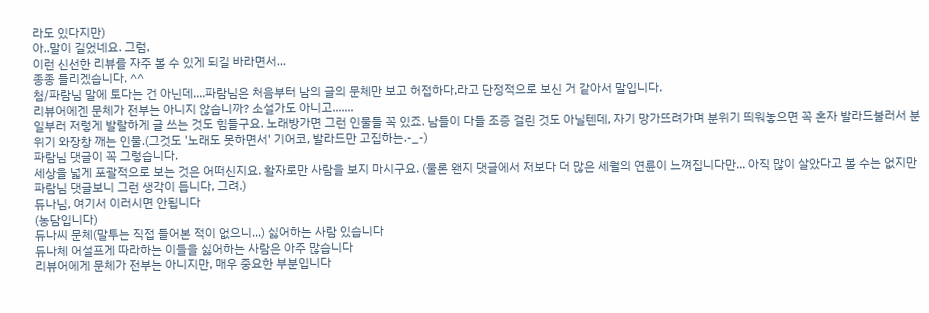라도 있다지만)
아..말이 길었네요. 그럼,
이런 신선한 리뷰를 자주 볼 수 있게 되길 바라면서...
종종 들리겠습니다. ^^
첨/파람님 말에 토다는 건 아닌데....파람님은 처음부터 남의 글의 문체만 보고 허접하다,라고 단정적으로 보신 거 같아서 말입니다.
리뷰어에겐 문체가 전부는 아니지 않습니까? 소설가도 아니고.......
일부러 저렇게 발랄하게 글 쓰는 것도 힘들구요. 노래방가면 그런 인물들 꼭 있죠. 남들이 다들 조증 걸린 것도 아닐텐데, 자기 망가뜨려가며 분위기 띄워놓으면 꼭 혼자 발라드불러서 분위기 와장창 깨는 인물.(그것도 '노래도 못하면서' 기어코, 발라드만 고집하는.-_-)
파람님 댓글이 꼭 그렇습니다.
세상을 넓게 포괄적으로 보는 것은 어떠신지요. 활자로만 사람을 보지 마시구요. (물론 왠지 댓글에서 저보다 더 많은 세월의 연륜이 느껴집니다만... 아직 많이 살았다고 볼 수는 없지만 파람님 댓글보니 그런 생각이 듭니다, 그려.)
듀나님, 여기서 이러시면 안됩니다
(농담입니다)
듀나씨 문체(말투는 직접 들어본 적이 없으니...) 싫어하는 사람 있습니다
듀나체 어설프게 따라하는 이들을 싫어하는 사람은 아주 많습니다
리뷰어에게 문체가 전부는 아니지만, 매우 중요한 부분입니다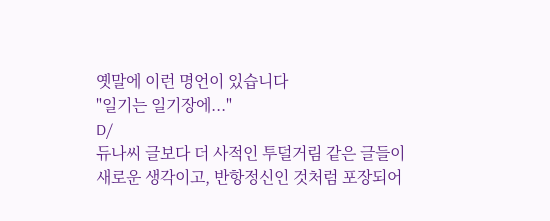옛말에 이런 명언이 있습니다
"일기는 일기장에..."
D/
듀나씨 글보다 더 사적인 투덜거림 같은 글들이 새로운 생각이고, 반항정신인 것처럼 포장되어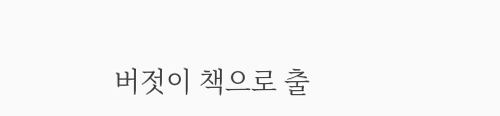버젓이 책으로 출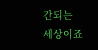간되는 세상이죠